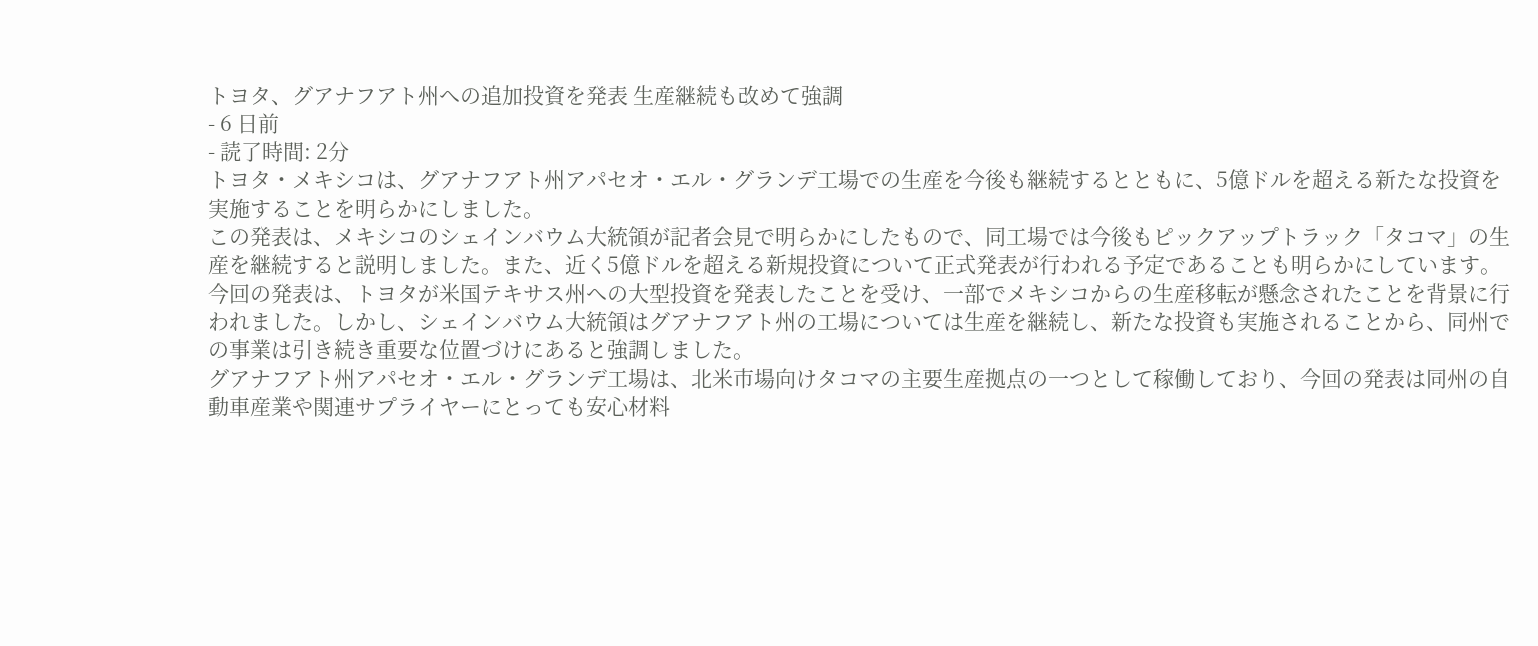トヨタ、グアナフアト州への追加投資を発表 生産継続も改めて強調
- 6 日前
- 読了時間: 2分
トヨタ・メキシコは、グアナフアト州アパセオ・エル・グランデ工場での生産を今後も継続するとともに、5億ドルを超える新たな投資を実施することを明らかにしました。
この発表は、メキシコのシェインバウム大統領が記者会見で明らかにしたもので、同工場では今後もピックアップトラック「タコマ」の生産を継続すると説明しました。また、近く5億ドルを超える新規投資について正式発表が行われる予定であることも明らかにしています。
今回の発表は、トヨタが米国テキサス州への大型投資を発表したことを受け、一部でメキシコからの生産移転が懸念されたことを背景に行われました。しかし、シェインバウム大統領はグアナフアト州の工場については生産を継続し、新たな投資も実施されることから、同州での事業は引き続き重要な位置づけにあると強調しました。
グアナフアト州アパセオ・エル・グランデ工場は、北米市場向けタコマの主要生産拠点の一つとして稼働しており、今回の発表は同州の自動車産業や関連サプライヤーにとっても安心材料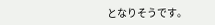となりそうです。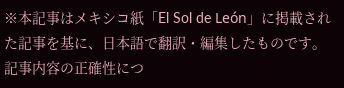※本記事はメキシコ紙「El Sol de León」に掲載された記事を基に、日本語で翻訳・編集したものです。記事内容の正確性につ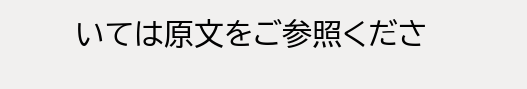いては原文をご参照くださ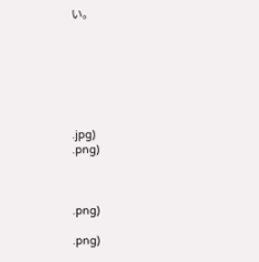い。







.jpg)
.png)



.png)

.png)